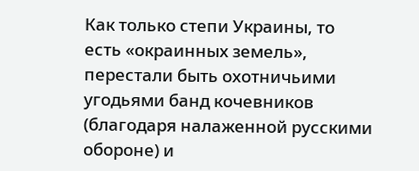Как только степи Украины, то есть «окраинных земель», перестали быть охотничьими угодьями банд кочевников (благодаря налаженной русскими обороне) и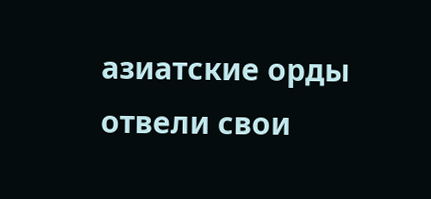азиатские орды отвели свои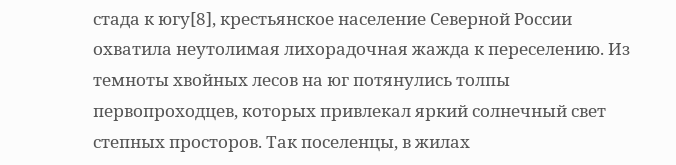стада к югу[8], крестьянское население Северной России охватила неутолимая лихорадочная жажда к переселению. Из темноты хвойных лесов на юг потянулись толпы первопроходцев, которых привлекал яркий солнечный свет степных просторов. Так поселенцы, в жилах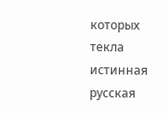которых текла истинная русская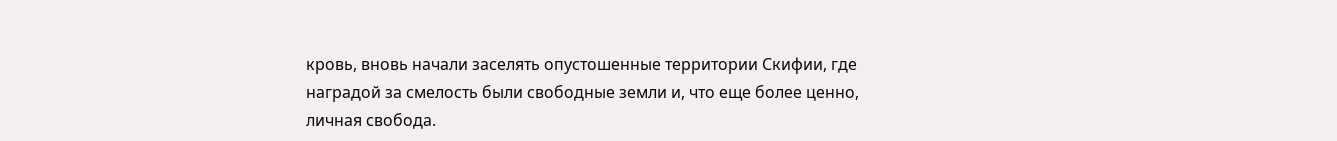кровь, вновь начали заселять опустошенные территории Скифии, где наградой за смелость были свободные земли и, что еще более ценно, личная свобода.